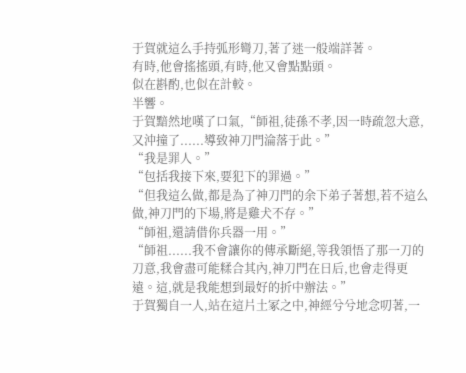于賀就這么手持弧形彎刀,著了迷一般端詳著。
有時,他會搖搖頭,有時,他又會點點頭。
似在斟酌,也似在計較。
半響。
于賀黯然地嘆了口氣,“師祖,徒孫不孝,因一時疏忽大意,又沖撞了......導致神刀門淪落于此。”
“我是罪人。”
“包括我接下來,要犯下的罪過。”
“但我這么做,都是為了神刀門的余下弟子著想,若不這么做,神刀門的下場,將是雞犬不存。”
“師祖,還請借你兵器一用。”
“師祖......我不會讓你的傳承斷絕,等我領悟了那一刀的刀意,我會盡可能糅合其內,神刀門在日后,也會走得更遠。這,就是我能想到最好的折中辦法。”
于賀獨自一人,站在這片土冢之中,神經兮兮地念叨著,一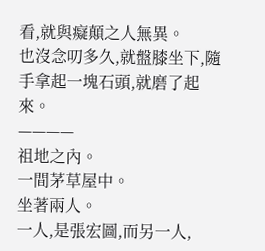看,就與癡顛之人無異。
也沒念叨多久,就盤膝坐下,隨手拿起一塊石頭,就磨了起來。
————
祖地之內。
一間茅草屋中。
坐著兩人。
一人,是張宏圖,而另一人,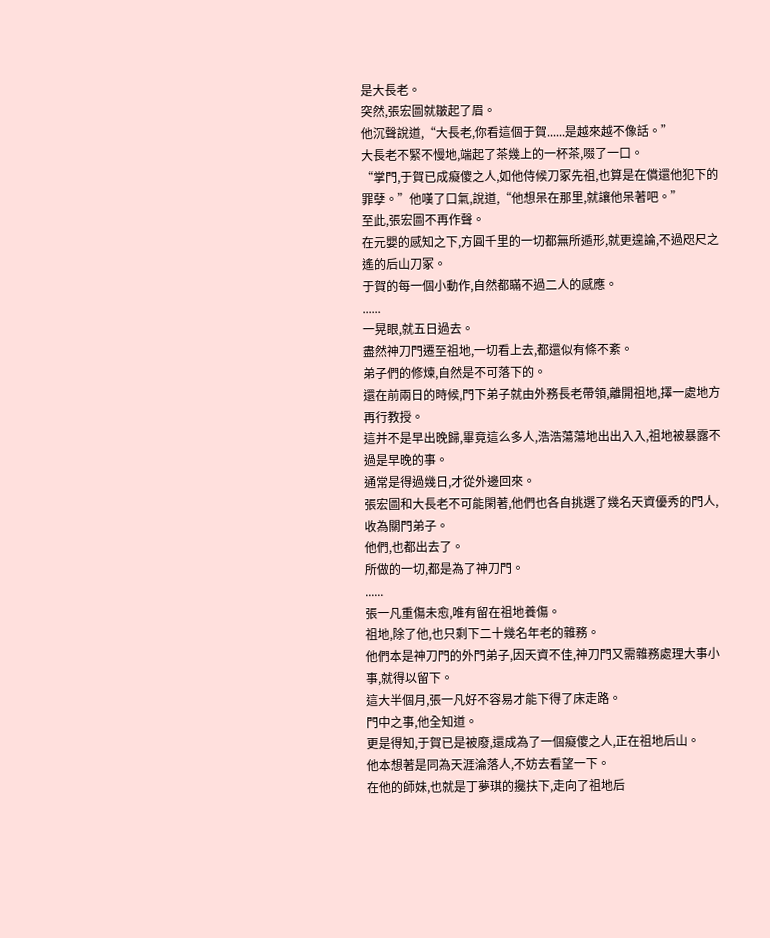是大長老。
突然,張宏圖就皺起了眉。
他沉聲說道,“大長老,你看這個于賀......是越來越不像話。”
大長老不緊不慢地,端起了茶幾上的一杯茶,啜了一口。
“掌門,于賀已成癡傻之人,如他侍候刀冢先祖,也算是在償還他犯下的罪孽。”他嘆了口氣,說道,“他想呆在那里,就讓他呆著吧。”
至此,張宏圖不再作聲。
在元嬰的感知之下,方圓千里的一切都無所遁形,就更遑論,不過咫尺之遙的后山刀冢。
于賀的每一個小動作,自然都瞞不過二人的感應。
......
一晃眼,就五日過去。
盡然神刀門遷至祖地,一切看上去,都還似有條不紊。
弟子們的修煉,自然是不可落下的。
還在前兩日的時候,門下弟子就由外務長老帶領,離開祖地,擇一處地方再行教授。
這并不是早出晚歸,畢竟這么多人,浩浩蕩蕩地出出入入,祖地被暴露不過是早晚的事。
通常是得過幾日,才從外邊回來。
張宏圖和大長老不可能閑著,他們也各自挑選了幾名天資優秀的門人,收為關門弟子。
他們,也都出去了。
所做的一切,都是為了神刀門。
......
張一凡重傷未愈,唯有留在祖地養傷。
祖地,除了他,也只剩下二十幾名年老的雜務。
他們本是神刀門的外門弟子,因天資不佳,神刀門又需雜務處理大事小事,就得以留下。
這大半個月,張一凡好不容易才能下得了床走路。
門中之事,他全知道。
更是得知,于賀已是被廢,還成為了一個癡傻之人,正在祖地后山。
他本想著是同為天涯淪落人,不妨去看望一下。
在他的師妹,也就是丁夢琪的攙扶下,走向了祖地后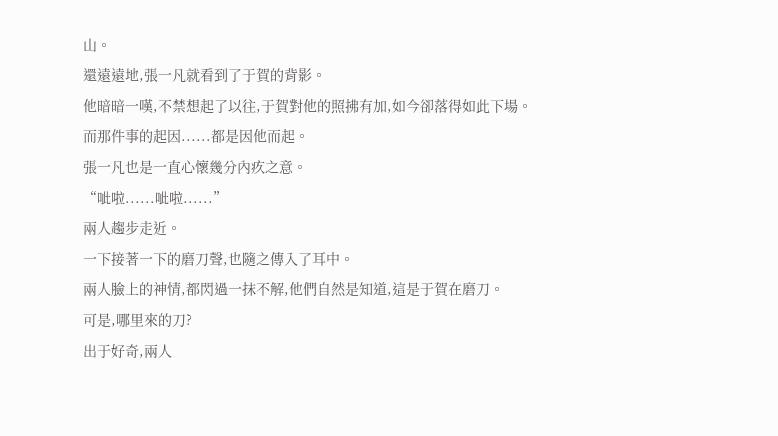山。
還遠遠地,張一凡就看到了于賀的背影。
他暗暗一嘆,不禁想起了以往,于賀對他的照拂有加,如今卻落得如此下場。
而那件事的起因......都是因他而起。
張一凡也是一直心懷幾分內疚之意。
“呲啦......呲啦......”
兩人趨步走近。
一下接著一下的磨刀聲,也隨之傳入了耳中。
兩人臉上的神情,都閃過一抹不解,他們自然是知道,這是于賀在磨刀。
可是,哪里來的刀?
出于好奇,兩人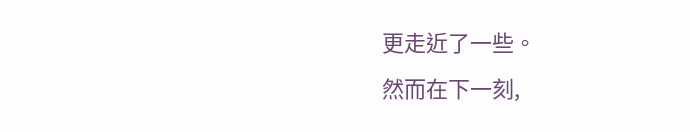更走近了一些。
然而在下一刻,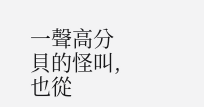一聲高分貝的怪叫,也從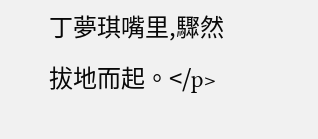丁夢琪嘴里,驟然拔地而起。</p>